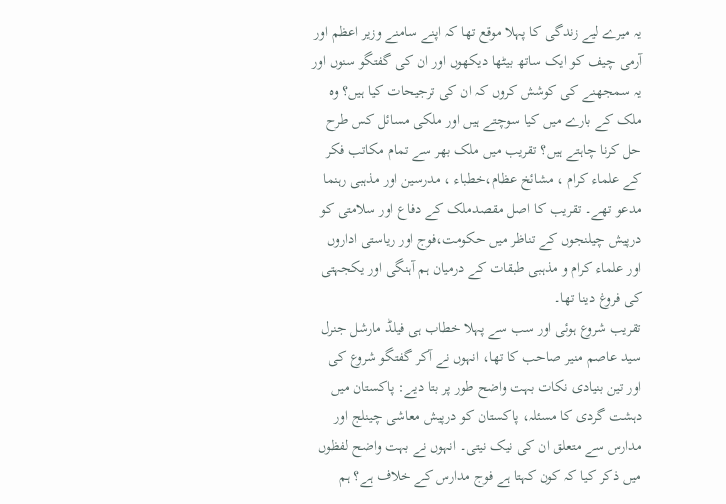یہ میرے لیے زندگی کا پہلا موقع تھا کہ اپنے سامنے وزیر اعظم اور آرمی چیف کو ایک ساتھ بیٹھا دیکھوں اور ان کی گفتگو سنوں اور یہ سمجھنے کی کوشش کروں کہ ان کی ترجیحات کیا ہیں؟ وہ ملک کے بارے میں کیا سوچتے ہیں اور ملکی مسائل کس طرح حل کرنا چاہتے ہیں؟ تقریب میں ملک بھر سے تمام مکاتب فکر کے علماء کرام ، مشائخ عظام،خطباء ، مدرسین اور مذہبی رہنما مدعو تھے۔ تقریب کا اصل مقصدملک کے دفاع اور سلامتی کو درپیش چیلنجوں کے تناظر میں حکومت،فوج اور ریاستی اداروں اور علماء کرام و مذہبی طبقات کے درمیان ہم آہنگی اور یکجہتی کی فروغ دینا تھا۔
تقریب شروع ہوئی اور سب سے پہلا خطاب ہی فیلڈ مارشل جنرل سید عاصم منیر صاحب کا تھا، انہوں نے آکر گفتگو شروع کی اور تین بنیادی نکات بہت واضح طور پر بتا دیے: پاکستان میں دہشت گردی کا مسئلہ، پاکستان کو درپیش معاشی چینلج اور مدارس سے متعلق ان کی نیک نیتی۔ انہوں نے بہت واضح لفظوں میں ذکر کیا کہ کون کہتا ہے فوج مدارس کے خلاف ہے؟ ہم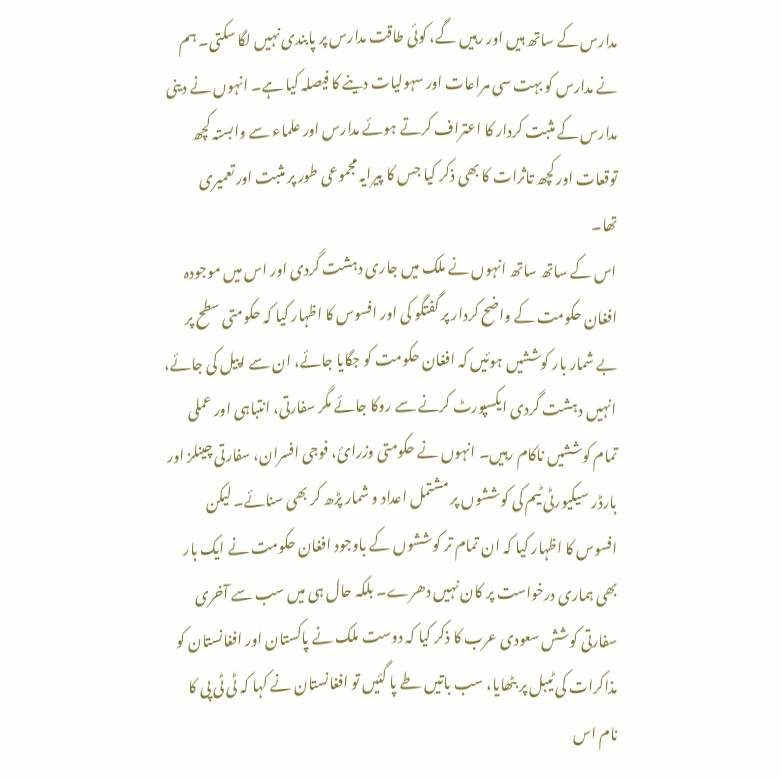مدارس کے ساتھ ہیں اور رہیں گے، کوئی طاقت مدارس پر پابندی نہیں لگا سکتی۔ ہم نے مدارس کو بہت سی مراعات اور سہولیات دینے کا فیصلہ کیا ہے۔ انہوں نے دینی مدارس کے مثبت کردار کا اعتراف کرتے ہوئے مدارس اور علماء سے وابستہ کچھ توقعات اور کچھ تاثرات کا بھی ذکر کیا جس کا پیرایہ مجموعی طور پر مثبت اور تعمیری تھا۔
اس کے ساتھ ساتھ انہوں نے ملک میں جاری دہشت گردی اور اس میں موجودہ افغان حکومت کے واضح کردار پر گفتگو کی اور افسوس کا اظہار کیا کہ حکومتی سطح پر بے شمار بار کوششیں ہوئیں کہ افغان حکومت کو جگایا جائے، ان سے اپیل کی جائے، انہیں دہشت گردی ایکسپورٹ کرنے سے روکا جائے مگر سفارتی، انتباہی اور عملی تمام کوششیں ناکام رہیں۔ انہوں نے حکومتی وزرائ، فوجی افسران، سفارتی چینلز اور بارڈر سیکیورٹی ٹیم کی کوششوں پر مشتمل اعداد و شمار پڑھ کر بھی سنائے۔ لیکن افسوس کا اظہار کیا کہ ان تمام تر کوششوں کے باوجود افغان حکومت نے ایک بار بھی ہماری درخواست پر کان نہیں دھرے۔ بلکہ حال ہی میں سب سے آخری سفارتی کوشش سعودی عرب کا ذکر کیا کہ دوست ملک نے پاکستان اور افغانستان کو مذاکرات کی ٹیبل پر بٹھایا، سب باتیں طے پا گئیں تو افغانستان نے کہا کہ ٹی ٹی پی کا نام اس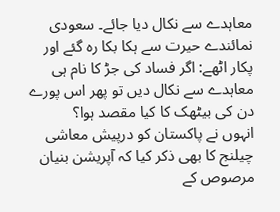معاہدے سے نکال دیا جائے۔ سعودی نمائندے حیرت سے ہکا بکا رہ گئے اور پکار اٹھے: اگر فساد کی جڑ کا نام ہی معاہدے سے نکال دیں تو پھر اس پورے دن کی بیٹھک کا کیا مقصد ہوا؟
انہوں نے پاکستان کو درپیش معاشی چیلنج کا بھی ذکر کیا کہ آپریشن بنیان مرصوص کے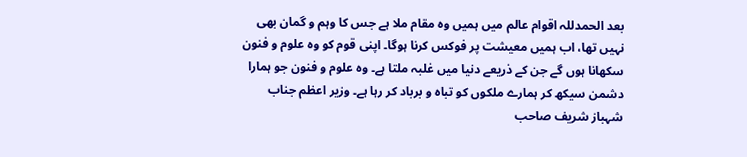بعد الحمدللہ اقوام عالم میں ہمیں وہ مقام ملا ہے جس کا وہم و گمان بھی نہیں تھا، اب ہمیں معیشت پر فوکس کرنا ہوگا۔ اپنی قوم کو وہ علوم و فنون سکھانا ہوں گے جن کے ذریعے دنیا میں غلبہ ملتا ہے۔ وہ علوم و فنون جو ہمارا دشمن سیکھ کر ہمارے ملکوں کو تباہ و برباد کر رہا ہے۔ وزیر اعظم جناب شہباز شریف صاحب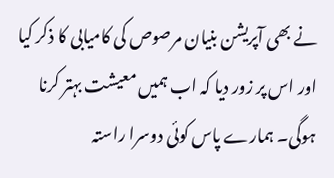نے بھی آپریشن بنیان مرصوص کی کامیابی کا ذکر کیا اور اس پر زور دیا کہ اب ہمیں معیشت بہتر کرنا ہوگی۔ ہمارے پاس کوئی دوسرا راستہ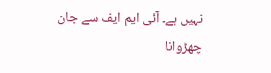نہیں ہے۔ آئی ایم ایف سے جان چھڑوانا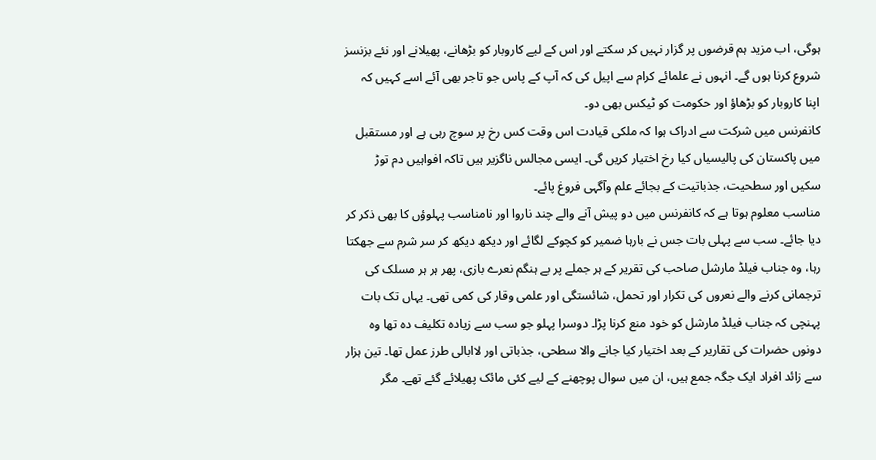ہوگی، اب مزید ہم قرضوں پر گزار نہیں کر سکتے اور اس کے لیے کاروبار کو بڑھانے، پھیلانے اور نئے بزنسز شروع کرنا ہوں گے۔ انہوں نے علمائے کرام سے اپیل کی کہ آپ کے پاس جو تاجر بھی آئے اسے کہیں کہ اپنا کاروبار کو بڑھاؤ اور حکومت کو ٹیکس بھی دو۔
کانفرنس میں شرکت سے ادراک ہوا کہ ملکی قیادت اس وقت کس رخ پر سوچ رہی ہے اور مستقبل میں پاکستان کی پالیسیاں کیا رخ اختیار کریں گی۔ ایسی مجالس ناگزیر ہیں تاکہ افواہیں دم توڑ سکیں اور سطحیت، جذباتیت کے بجائے علم وآگہی فروغ پائے۔
مناسب معلوم ہوتا ہے کہ کانفرنس میں دو پیش آنے والے چند ناروا اور نامناسب پہلوؤں کا بھی ذکر کر دیا جائے۔ سب سے پہلی بات جس نے بارہا ضمیر کو کچوکے لگائے اور دیکھ دیکھ کر سر شرم سے جھکتا رہا، وہ جناب فیلڈ مارشل صاحب کی تقریر کے ہر جملے پر بے ہنگم نعرے بازی، پھر ہر ہر مسلک کی ترجمانی کرنے والے نعروں کی تکرار اور تحمل، شائستگی اور علمی وقار کی کمی تھی۔ یہاں تک بات پہنچی کہ جناب فیلڈ مارشل کو خود منع کرنا پڑا۔ دوسرا پہلو جو سب سے زیادہ تکلیف دہ تھا وہ دونوں حضرات کی تقاریر کے بعد اختیار کیا جانے والا سطحی، جذباتی اور لاابالی طرز عمل تھا۔ تین ہزار سے زائد افراد ایک جگہ جمع ہیں، ان میں سوال پوچھنے کے لیے کئی مائک پھیلائے گئے تھے۔ مگر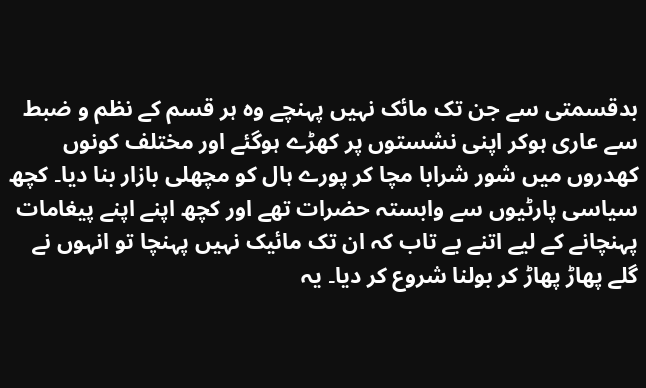بدقسمتی سے جن تک مائک نہیں پہنچے وہ ہر قسم کے نظم و ضبط سے عاری ہوکر اپنی نشستوں پر کھڑے ہوگئے اور مختلف کونوں کھدروں میں شور شرابا مچا کر پورے ہال کو مچھلی بازار بنا دیا۔ کچھ سیاسی پارٹیوں سے وابستہ حضرات تھے اور کچھ اپنے اپنے پیغامات پہنچانے کے لیے اتنے بے تاب کہ ان تک مائیک نہیں پہنچا تو انہوں نے گلے پھاڑ پھاڑ کر بولنا شروع کر دیا۔ یہ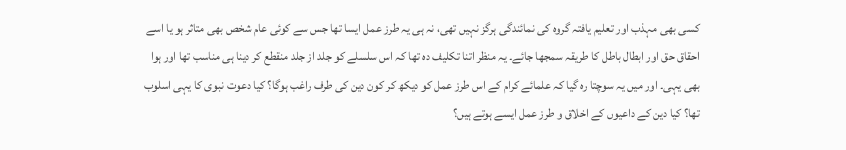کسی بھی مہذب اور تعلیم یافتہ گروہ کی نمائندگی ہرگز نہیں تھی، نہ ہی یہ طرز عمل ایسا تھا جس سے کوئی عام شخص بھی متاثر ہو یا اسے احقاق حق اور ابطال باطل کا طریقہ سمجھا جائے۔ یہ منظر اتنا تکلیف دہ تھا کہ اس سلسلے کو جلد از جلد منقطع کر دینا ہی مناسب تھا اور ہوا بھی یہی۔ اور میں یہ سوچتا رہ گیا کہ علمائے کرام کے اس طرز عمل کو دیکھ کر کون دین کی طرف راغب ہوگا؟ کیا دعوت نبوی کا یہی اسلوب تھا؟ کیا دین کے داعیوں کے اخلاق و طرز عمل ایسے ہوتے ہیں؟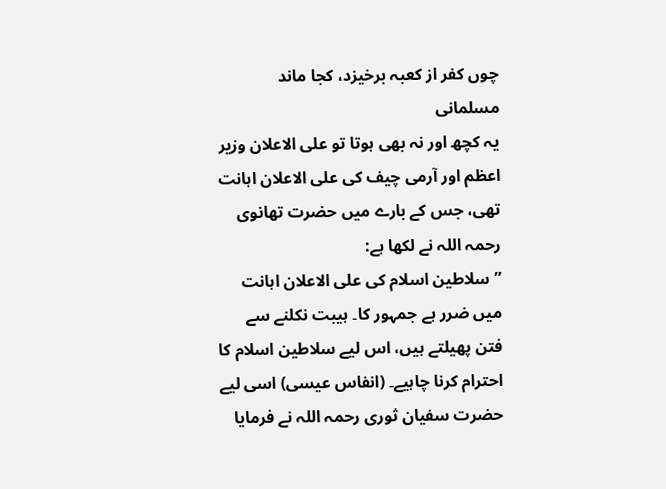چوں کفر از کعبہ برخیزد، کجا ماند مسلمانی
یہ کچھ اور نہ بھی ہوتا تو علی الاعلان وزیر اعظم اور آرمی چیف کی علی الاعلان اہانت تھی، جس کے بارے میں حضرت تھانوی رحمہ اللہ نے لکھا ہے:
”سلاطین اسلام کی علی الاعلان اہانت میں ضرر ہے جمہور کا۔ ہیبت نکلنے سے فتن پھیلتے ہیں، اس لیے سلاطین اسلام کا احترام کرنا چاہیے۔ (انفاس عیسی) اسی لیے حضرت سفیان ثوری رحمہ اللہ نے فرمایا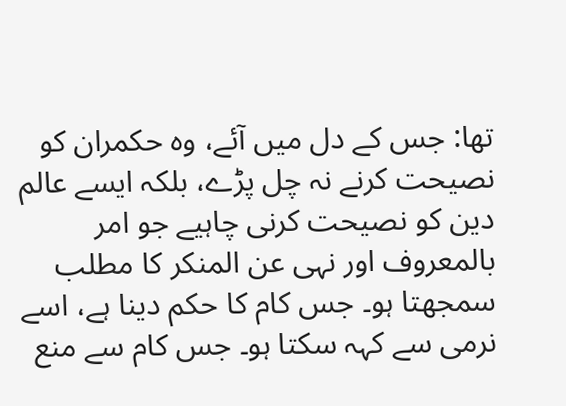تھا: جس کے دل میں آئے، وہ حکمران کو نصیحت کرنے نہ چل پڑے، بلکہ ایسے عالم دین کو نصیحت کرنی چاہیے جو امر بالمعروف اور نہی عن المنکر کا مطلب سمجھتا ہو۔ جس کام کا حکم دینا ہے، اسے نرمی سے کہہ سکتا ہو۔ جس کام سے منع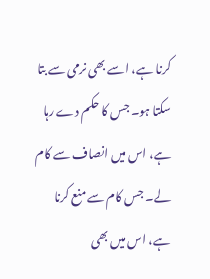کرنا ہے، اسے بھی نرمی سے بتا سکتا ہو۔ جس کا حکم دے رہا ہے، اس میں انصاف سے کام لے۔ جس کام سے منع کرنا ہے، اس میں بھی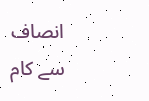انصاف سے کام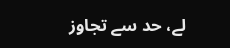لے، حد سے تجاوز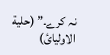نہ کرے۔” (حلیة الاولیائ)